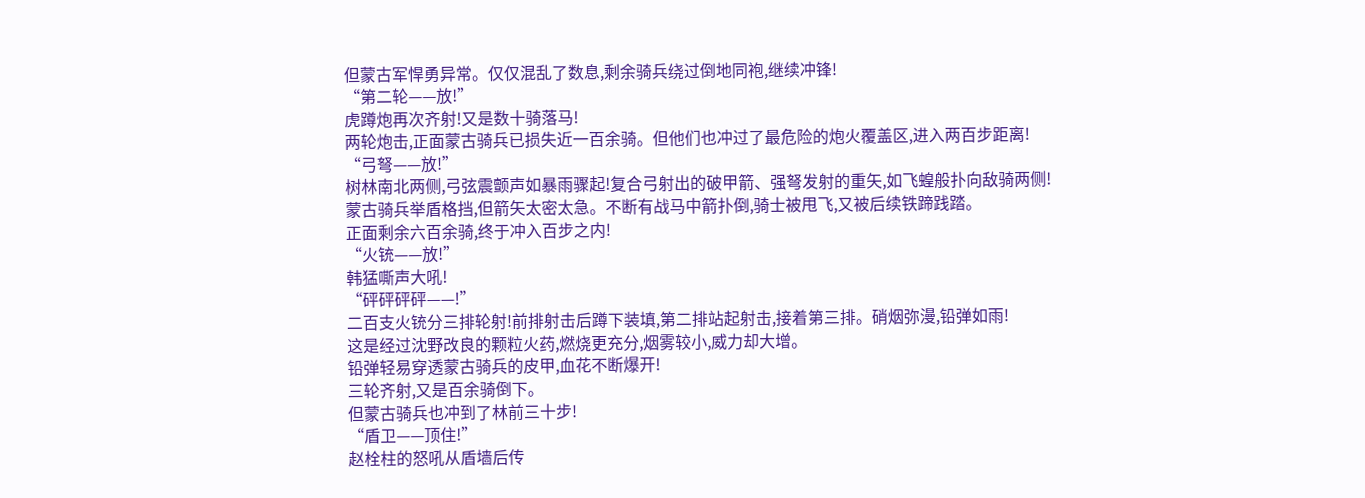但蒙古军悍勇异常。仅仅混乱了数息,剩余骑兵绕过倒地同袍,继续冲锋!
“第二轮——放!”
虎蹲炮再次齐射!又是数十骑落马!
两轮炮击,正面蒙古骑兵已损失近一百余骑。但他们也冲过了最危险的炮火覆盖区,进入两百步距离!
“弓弩——放!”
树林南北两侧,弓弦震颤声如暴雨骤起!复合弓射出的破甲箭、强弩发射的重矢,如飞蝗般扑向敌骑两侧!
蒙古骑兵举盾格挡,但箭矢太密太急。不断有战马中箭扑倒,骑士被甩飞,又被后续铁蹄践踏。
正面剩余六百余骑,终于冲入百步之内!
“火铳——放!”
韩猛嘶声大吼!
“砰砰砰砰——!”
二百支火铳分三排轮射!前排射击后蹲下装填,第二排站起射击,接着第三排。硝烟弥漫,铅弹如雨!
这是经过沈野改良的颗粒火药,燃烧更充分,烟雾较小,威力却大增。
铅弹轻易穿透蒙古骑兵的皮甲,血花不断爆开!
三轮齐射,又是百余骑倒下。
但蒙古骑兵也冲到了林前三十步!
“盾卫——顶住!”
赵栓柱的怒吼从盾墙后传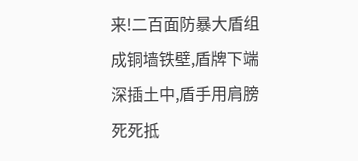来!二百面防暴大盾组成铜墙铁壁,盾牌下端深插土中,盾手用肩膀死死抵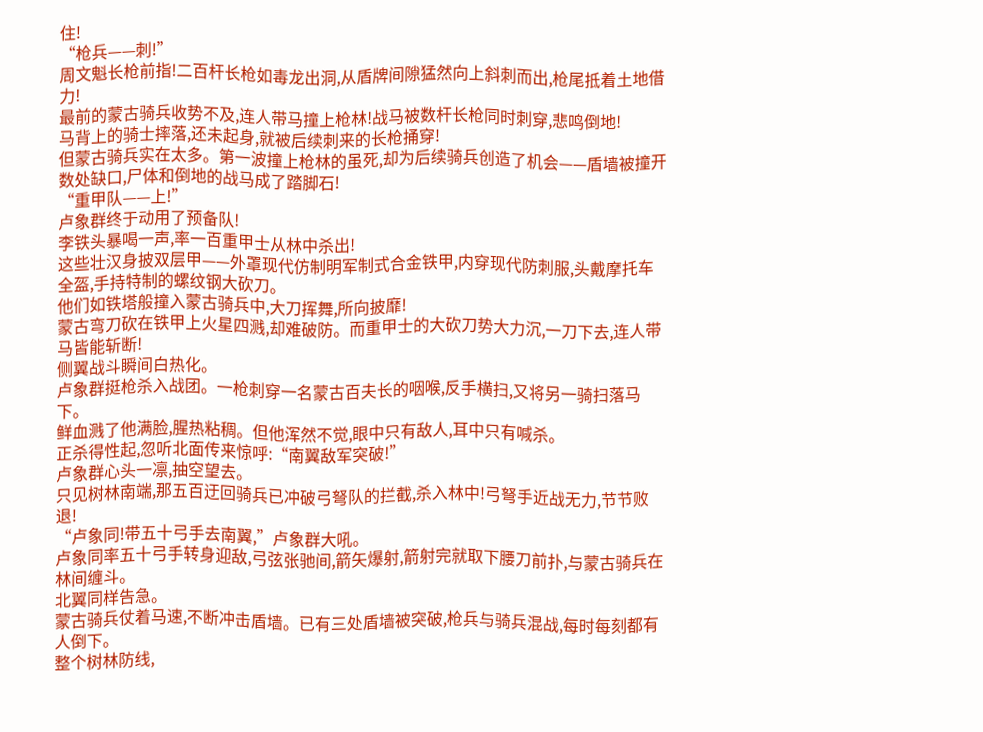住!
“枪兵——刺!”
周文魁长枪前指!二百杆长枪如毒龙出洞,从盾牌间隙猛然向上斜刺而出,枪尾抵着土地借力!
最前的蒙古骑兵收势不及,连人带马撞上枪林!战马被数杆长枪同时刺穿,悲鸣倒地!
马背上的骑士摔落,还未起身,就被后续刺来的长枪捅穿!
但蒙古骑兵实在太多。第一波撞上枪林的虽死,却为后续骑兵创造了机会——盾墙被撞开数处缺口,尸体和倒地的战马成了踏脚石!
“重甲队——上!”
卢象群终于动用了预备队!
李铁头暴喝一声,率一百重甲士从林中杀出!
这些壮汉身披双层甲——外罩现代仿制明军制式合金铁甲,内穿现代防刺服,头戴摩托车全盔,手持特制的螺纹钢大砍刀。
他们如铁塔般撞入蒙古骑兵中,大刀挥舞,所向披靡!
蒙古弯刀砍在铁甲上火星四溅,却难破防。而重甲士的大砍刀势大力沉,一刀下去,连人带马皆能斩断!
侧翼战斗瞬间白热化。
卢象群挺枪杀入战团。一枪刺穿一名蒙古百夫长的咽喉,反手横扫,又将另一骑扫落马下。
鲜血溅了他满脸,腥热粘稠。但他浑然不觉,眼中只有敌人,耳中只有喊杀。
正杀得性起,忽听北面传来惊呼:“南翼敌军突破!”
卢象群心头一凛,抽空望去。
只见树林南端,那五百迂回骑兵已冲破弓弩队的拦截,杀入林中!弓弩手近战无力,节节败退!
“卢象同!带五十弓手去南翼,”卢象群大吼。
卢象同率五十弓手转身迎敌,弓弦张驰间,箭矢爆射,箭射完就取下腰刀前扑,与蒙古骑兵在林间缠斗。
北翼同样告急。
蒙古骑兵仗着马速,不断冲击盾墙。已有三处盾墙被突破,枪兵与骑兵混战,每时每刻都有人倒下。
整个树林防线,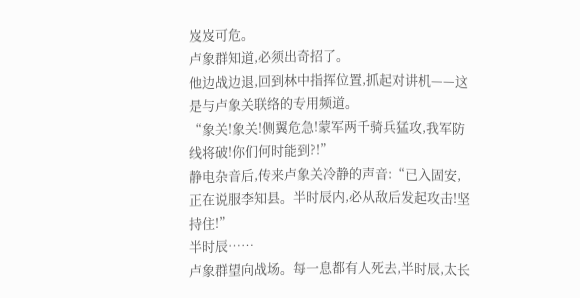岌岌可危。
卢象群知道,必须出奇招了。
他边战边退,回到林中指挥位置,抓起对讲机——这是与卢象关联络的专用频道。
“象关!象关!侧翼危急!蒙军两千骑兵猛攻,我军防线将破!你们何时能到?!”
静电杂音后,传来卢象关冷静的声音:“已入固安,正在说服李知县。半时辰内,必从敌后发起攻击!坚持住!”
半时辰……
卢象群望向战场。每一息都有人死去,半时辰,太长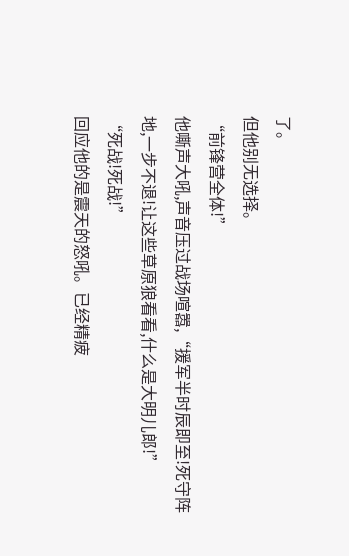了。
但他别无选择。
“前锋营全体!”
他嘶声大吼,声音压过战场喧嚣,“援军半时辰即至!死守阵地,一步不退!让这些草原狼看看,什么是大明儿郎!”
“死战!死战!”
回应他的是震天的怒吼。已经精疲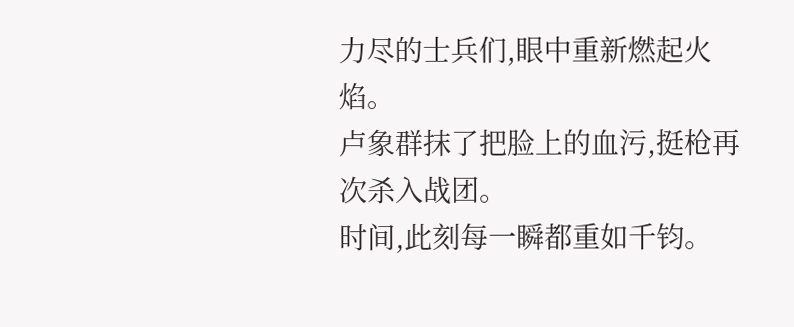力尽的士兵们,眼中重新燃起火焰。
卢象群抹了把脸上的血污,挺枪再次杀入战团。
时间,此刻每一瞬都重如千钧。